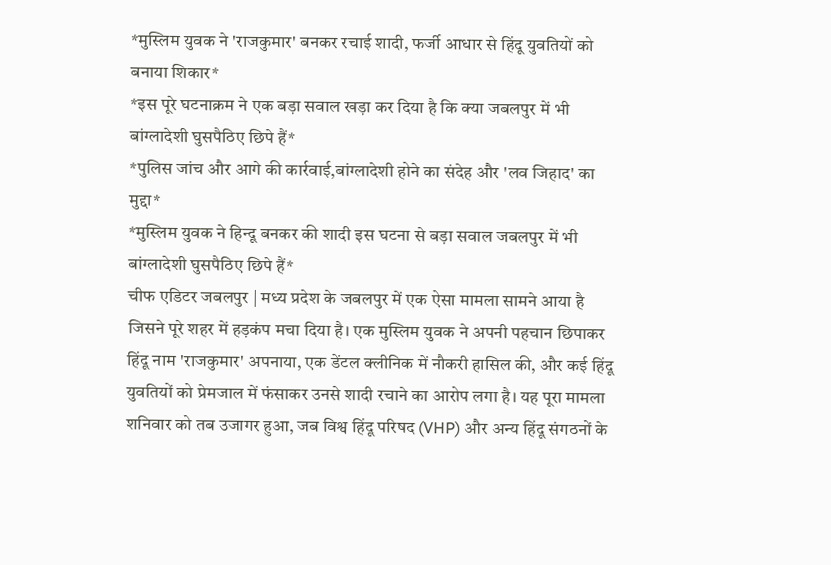*मुस्लिम युवक ने 'राजकुमार' बनकर रचाई शादी, फर्जी आधार से हिंदू युवतियों को बनाया शिकार*
*इस पूरे घटनाक्रम ने एक बड़ा सवाल खड़ा कर दिया है कि क्या जबलपुर में भी बांग्लादेशी घुसपैठिए छिपे हैं*
*पुलिस जांच और आगे की कार्रवाई,बांग्लादेशी होने का संदेह और 'लव जिहाद' का मुद्दा*
*मुस्लिम युवक ने हिन्दू बनकर की शादी इस घटना से बड़ा सवाल जबलपुर में भी बांग्लादेशी घुसपैठिए छिपे हैं*
चीफ एडिटर जबलपुर | मध्य प्रदेश के जबलपुर में एक ऐसा मामला सामने आया है जिसने पूरे शहर में हड़कंप मचा दिया है। एक मुस्लिम युवक ने अपनी पहचान छिपाकर हिंदू नाम 'राजकुमार' अपनाया, एक डेंटल क्लीनिक में नौकरी हासिल की, और कई हिंदू युवतियों को प्रेमजाल में फंसाकर उनसे शादी रचाने का आरोप लगा है। यह पूरा मामला शनिवार को तब उजागर हुआ, जब विश्व हिंदू परिषद (VHP) और अन्य हिंदू संगठनों के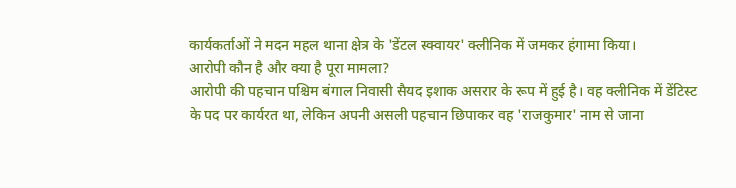कार्यकर्ताओं ने मदन महल थाना क्षेत्र के 'डेंटल स्क्वायर' क्लीनिक में जमकर हंगामा किया।
आरोपी कौन है और क्या है पूरा मामला?
आरोपी की पहचान पश्चिम बंगाल निवासी सैयद इशाक असरार के रूप में हुई है। वह क्लीनिक में डेंटिस्ट के पद पर कार्यरत था, लेकिन अपनी असली पहचान छिपाकर वह 'राजकुमार' नाम से जाना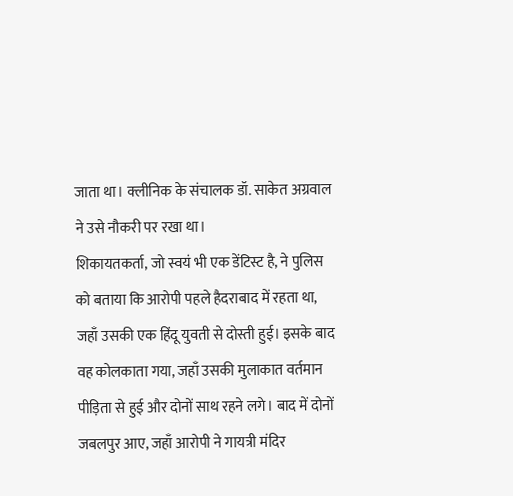जाता था। क्लीनिक के संचालक डॉ. साकेत अग्रवाल ने उसे नौकरी पर रखा था।
शिकायतकर्ता, जो स्वयं भी एक डेंटिस्ट है, ने पुलिस को बताया कि आरोपी पहले हैदराबाद में रहता था, जहाँ उसकी एक हिंदू युवती से दोस्ती हुई। इसके बाद वह कोलकाता गया, जहाँ उसकी मुलाकात वर्तमान पीड़िता से हुई और दोनों साथ रहने लगे। बाद में दोनों जबलपुर आए, जहाँ आरोपी ने गायत्री मंदिर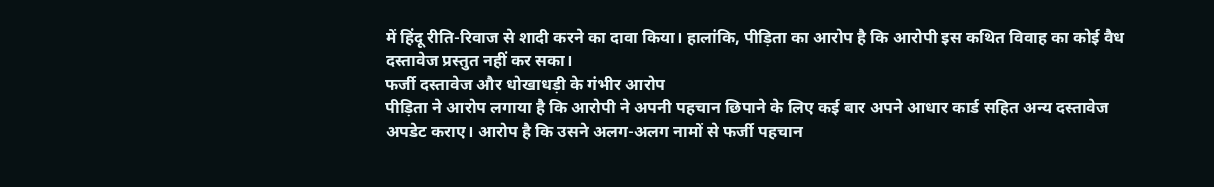में हिंदू रीति-रिवाज से शादी करने का दावा किया। हालांकि, पीड़िता का आरोप है कि आरोपी इस कथित विवाह का कोई वैध दस्तावेज प्रस्तुत नहीं कर सका।
फर्जी दस्तावेज और धोखाधड़ी के गंभीर आरोप
पीड़िता ने आरोप लगाया है कि आरोपी ने अपनी पहचान छिपाने के लिए कई बार अपने आधार कार्ड सहित अन्य दस्तावेज अपडेट कराए। आरोप है कि उसने अलग-अलग नामों से फर्जी पहचान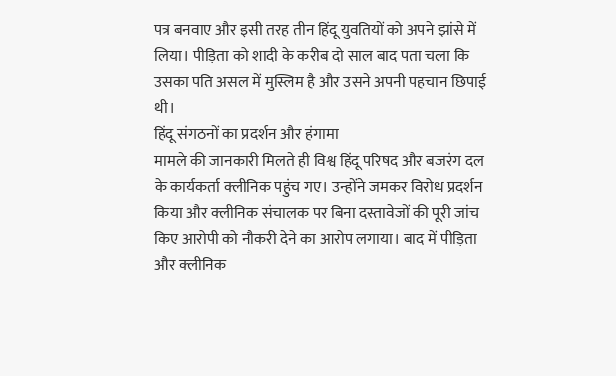पत्र बनवाए और इसी तरह तीन हिंदू युवतियों को अपने झांसे में लिया। पीड़िता को शादी के करीब दो साल बाद पता चला कि उसका पति असल में मुस्लिम है और उसने अपनी पहचान छिपाई थी।
हिंदू संगठनों का प्रदर्शन और हंगामा
मामले की जानकारी मिलते ही विश्व हिंदू परिषद और बजरंग दल के कार्यकर्ता क्लीनिक पहुंच गए। उन्होंने जमकर विरोध प्रदर्शन किया और क्लीनिक संचालक पर बिना दस्तावेजों की पूरी जांच किए आरोपी को नौकरी देने का आरोप लगाया। बाद में पीड़िता और क्लीनिक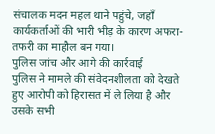संचालक मदन महल थाने पहुंचे, जहाँ कार्यकर्ताओं की भारी भीड़ के कारण अफरा-तफरी का माहौल बन गया।
पुलिस जांच और आगे की कार्रवाई
पुलिस ने मामले की संवेदनशीलता को देखते हुए आरोपी को हिरासत में ले लिया है और उसके सभी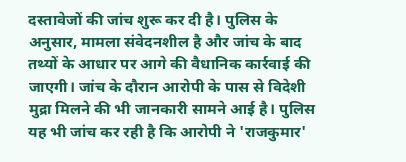दस्तावेजों की जांच शुरू कर दी है। पुलिस के अनुसार, मामला संवेदनशील है और जांच के बाद तथ्यों के आधार पर आगे की वैधानिक कार्रवाई की जाएगी। जांच के दौरान आरोपी के पास से विदेशी मुद्रा मिलने की भी जानकारी सामने आई है। पुलिस यह भी जांच कर रही है कि आरोपी ने 'राजकुमार'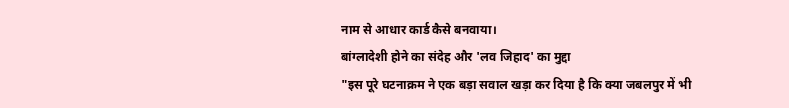नाम से आधार कार्ड कैसे बनवाया।
बांग्लादेशी होने का संदेह और 'लव जिहाद' का मुद्दा
"इस पूरे घटनाक्रम ने एक बड़ा सवाल खड़ा कर दिया है कि क्या जबलपुर में भी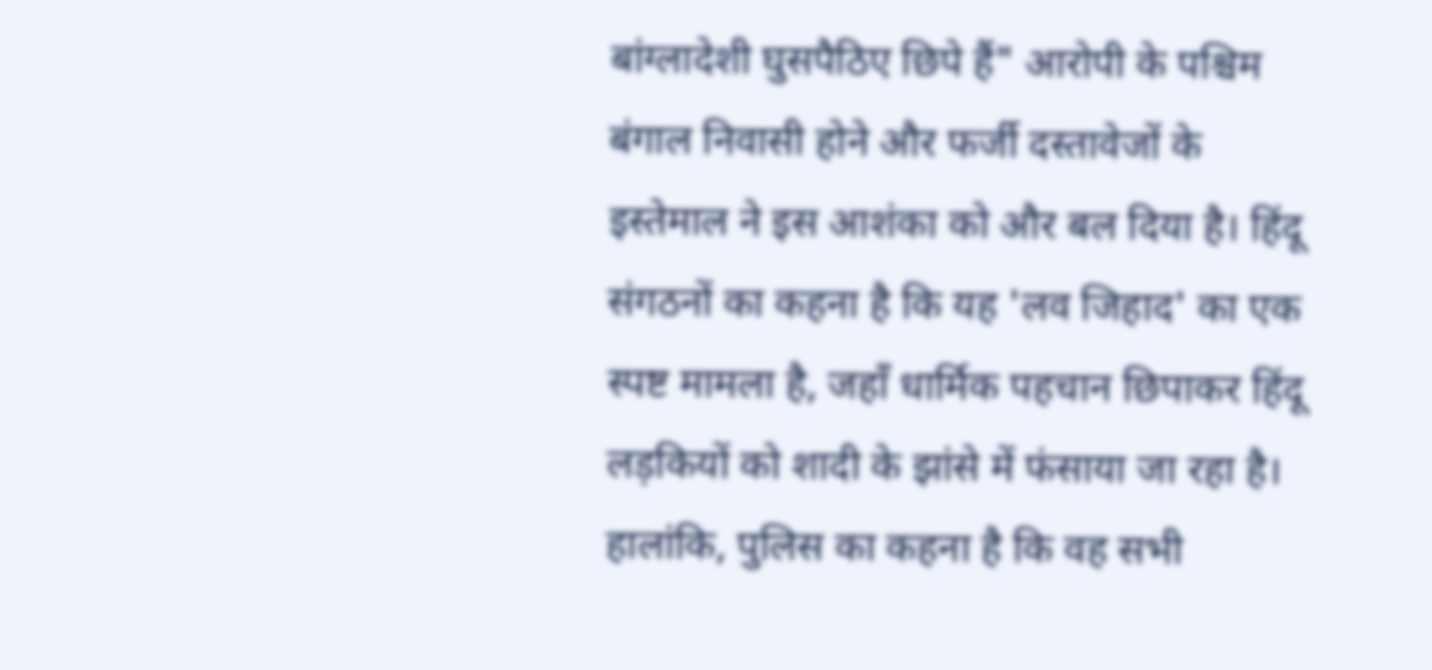बांग्लादेशी घुसपैठिए छिपे हैं" आरोपी के पश्चिम बंगाल निवासी होने और फर्जी दस्तावेजों के इस्तेमाल ने इस आशंका को और बल दिया है। हिंदू संगठनों का कहना है कि यह 'लव जिहाद' का एक स्पष्ट मामला है, जहाँ धार्मिक पहचान छिपाकर हिंदू लड़कियों को शादी के झांसे में फंसाया जा रहा है। हालांकि, पुलिस का कहना है कि वह सभी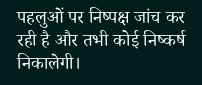पहलुओं पर निष्पक्ष जांच कर रही है और तभी कोई निष्कर्ष निकालेगी।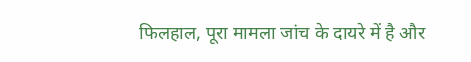फिलहाल, पूरा मामला जांच के दायरे में है और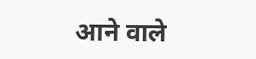आने वाले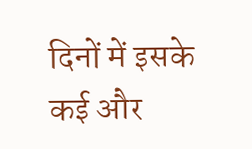दिनों में इसके कई और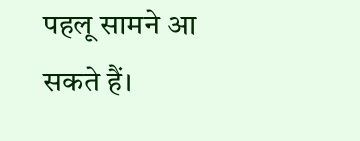पहलू सामने आ सकते हैं।